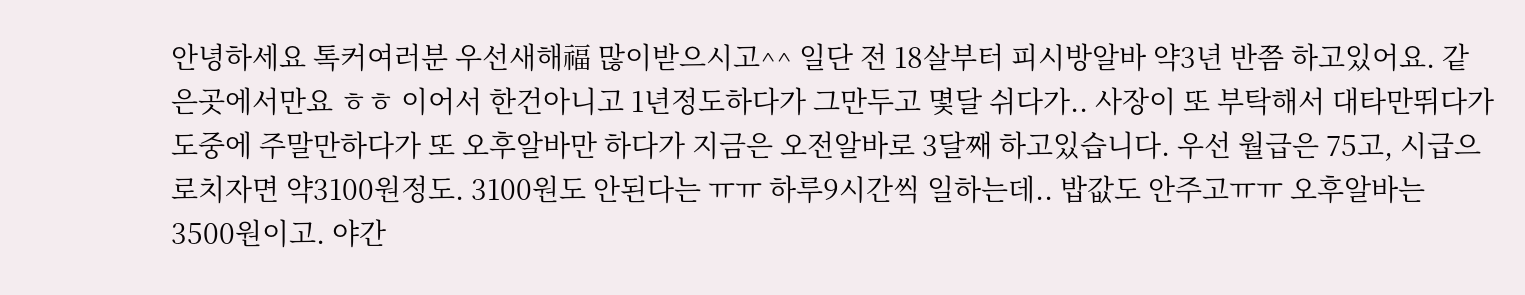안녕하세요 톡커여러분 우선새해福 많이받으시고^^ 일단 전 18살부터 피시방알바 약3년 반쯤 하고있어요. 같은곳에서만요 ㅎㅎ 이어서 한건아니고 1년정도하다가 그만두고 몇달 쉬다가.. 사장이 또 부탁해서 대타만뛰다가 도중에 주말만하다가 또 오후알바만 하다가 지금은 오전알바로 3달째 하고있습니다. 우선 월급은 75고, 시급으로치자면 약3100원정도. 3100원도 안된다는 ㅠㅠ 하루9시간씩 일하는데.. 밥값도 안주고ㅠㅠ 오후알바는 3500원이고. 야간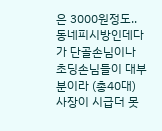은 3000원정도.. 동네피시방인데다가 단골손님이나 초딩손님들이 대부분이라 (총40대) 사장이 시급더 못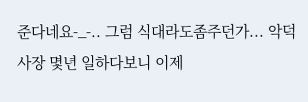준다네요-_-.. 그럼 식대라도좀주던가... 악덕사장 몇년 일하다보니 이제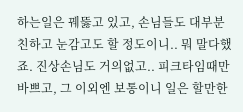하는일은 꿰뚫고 있고, 손님들도 대부분친하고 눈감고도 할 정도이니.. 뭐 말다했죠. 진상손님도 거의없고.. 피크타임때만 바쁘고, 그 이외엔 보통이니 일은 할만한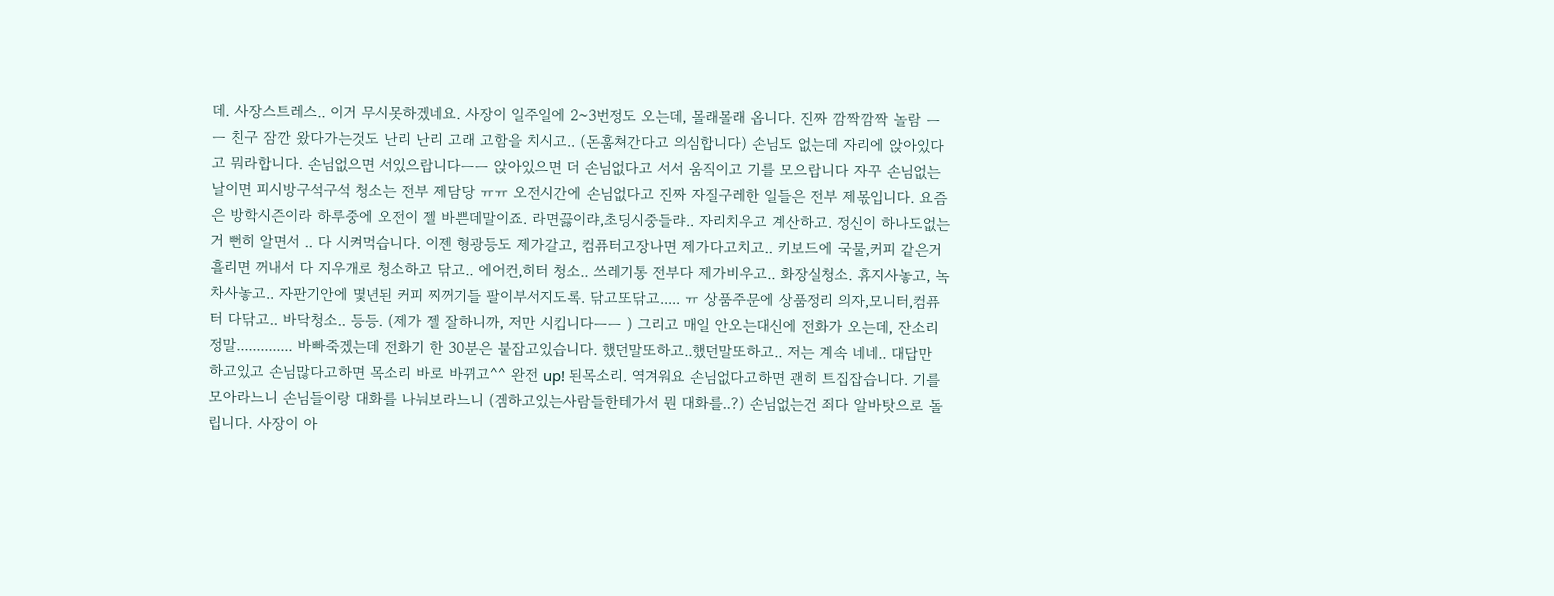데. 사장스트레스.. 이거 무시못하겠네요. 사장이 일주일에 2~3번정도 오는데, 몰래몰래 옵니다. 진짜 깜짝깜짝 놀람 ㅡㅡ 친구 잠깐 왔다가는것도 난리 난리 고래 고함을 치시고.. (돈훔쳐간다고 의심합니다) 손님도 없는데 자리에 앉아있다고 뭐라합니다. 손님없으면 서있으랍니다ㅡㅡ 앉아있으면 더 손님없다고 서서 움직이고 기를 모으랍니다 자꾸 손님없는날이면 피시방구석구석 청소는 전부 제담당 ㅠㅠ 오전시간에 손님없다고 진짜 자질구레한 일들은 전부 제몫입니다. 요즘은 방학시즌이라 하루중에 오전이 젤 바쁜데말이죠. 라면끓이랴,초딩시중들랴.. 자리치우고 계산하고. 정신이 하나도없는거 뻔히 알면서 .. 다 시켜먹습니다. 이젠 형광등도 제가갈고, 컴퓨터고장나면 제가다고치고.. 키보드에 국물,커피 같은거 흘리면 꺼내서 다 지우개로 청소하고 닦고.. 에어컨,히터 청소.. 쓰레기통 전부다 제가비우고.. 화장실청소. 휴지사놓고, 녹차사놓고.. 자판기안에 몇년된 커피 찌꺼기들 팔이부서지도록. 닦고또닦고..... ㅠ 상품주문에 상품정리 의자,모니터,컴퓨터 다닦고.. 바닥청소.. 등등. (제가 젤 잘하니까, 저만 시킵니다ㅡㅡ ) 그리고 매일 안오는대신에 전화가 오는데, 잔소리 정말.............. 바빠죽겠는데 전화기 한 30분은 붙잡고있습니다. 했던말또하고..했던말또하고.. 저는 계속 네네.. 대답만 하고있고 손님많다고하면 목소리 바로 바뀌고^^ 완전 up! 된목소리. 역겨워요 손님없다고하면 괜히 트집잡습니다. 기를 모아라느니 손님들이랑 대화를 나눠보라느니 (겜하고있는사람들한테가서 뭔 대화를..?) 손님없는건 죄다 알바탓으로 돌립니다. 사장이 아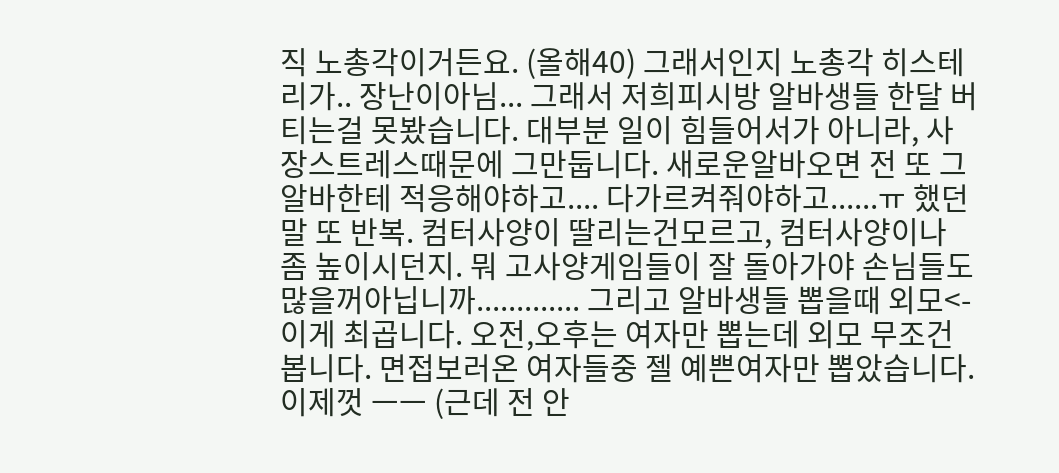직 노총각이거든요. (올해40) 그래서인지 노총각 히스테리가.. 장난이아님... 그래서 저희피시방 알바생들 한달 버티는걸 못봤습니다. 대부분 일이 힘들어서가 아니라, 사장스트레스때문에 그만둡니다. 새로운알바오면 전 또 그알바한테 적응해야하고.... 다가르켜줘야하고......ㅠ 했던말 또 반복. 컴터사양이 딸리는건모르고, 컴터사양이나 좀 높이시던지. 뭐 고사양게임들이 잘 돌아가야 손님들도 많을꺼아닙니까............. 그리고 알바생들 뽑을때 외모<- 이게 최곱니다. 오전,오후는 여자만 뽑는데 외모 무조건봅니다. 면접보러온 여자들중 젤 예쁜여자만 뽑았습니다. 이제껏 ㅡㅡ (근데 전 안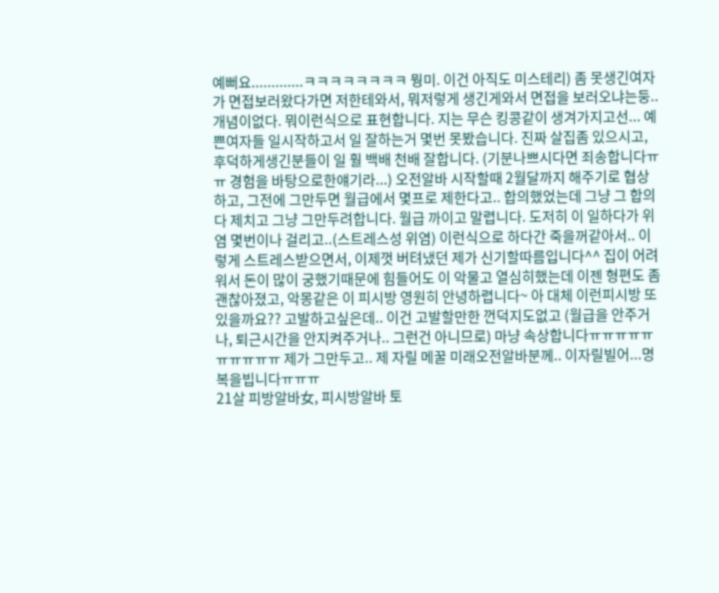예뻐요.............ㅋㅋㅋㅋㅋㅋㅋㅋ 뭥미. 이건 아직도 미스테리) 좀 못생긴여자가 면접보러왔다가면 저한테와서, 뭐저렇게 생긴게와서 면접을 보러오냐는둥.. 개념이없다. 뭐이런식으로 표현합니다. 지는 무슨 킹콩같이 생겨가지고선... 예쁜여자들 일시작하고서 일 잘하는거 몇번 못봤습니다. 진짜 살집좀 있으시고, 후덕하게생긴분들이 일 훨 백배 천배 잘합니다. (기분나쁘시다면 죄송합니다ㅠㅠ 경험을 바탕으로한얘기라...) 오전알바 시작할때 2월달까지 해주기로 협상하고, 그전에 그만두면 월급에서 몇프로 제한다고.. 합의했었는데 그냥 그 합의 다 제치고 그냥 그만두려합니다. 월급 까이고 말렵니다. 도저히 이 일하다가 위염 몇번이나 걸리고..(스트레스성 위염) 이런식으로 하다간 죽을꺼같아서.. 이렇게 스트레스받으면서, 이제껏 버텨냈던 제가 신기할따름입니다^^ 집이 어려워서 돈이 많이 궁했기때문에 힘들어도 이 악물고 열심히했는데 이젠 형편도 좀 괜찮아졌고, 악몽같은 이 피시방 영원히 안녕하렵니다~ 아 대체 이런피시방 또 있을까요?? 고발하고싶은데.. 이건 고발할만한 껀덕지도없고 (월급을 안주거나, 퇴근시간을 안지켜주거나.. 그런건 아니므로) 마냥 속상합니다ㅠㅠㅠㅠㅠㅠㅠㅠㅠㅠ 제가 그만두고.. 제 자릴 메꿀 미래오전알바분께.. 이자릴빌어...명복을빕니다ㅠㅠㅠ
21살 피방알바女, 피시방알바 토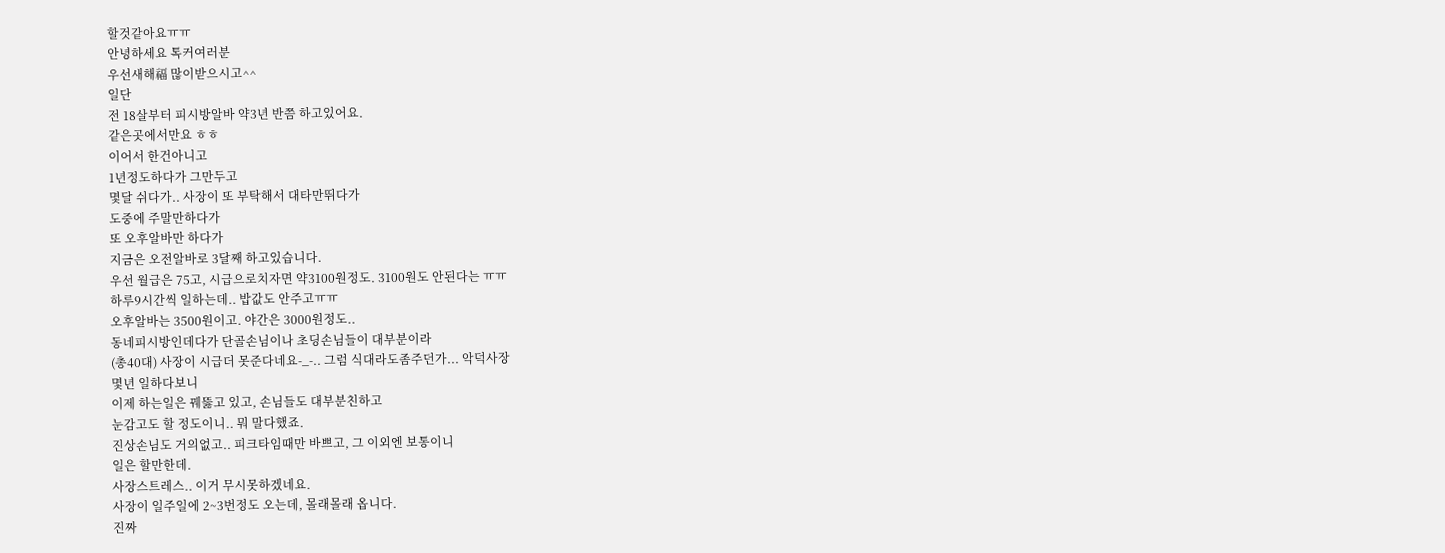할것같아요ㅠㅠ
안녕하세요 톡커여러분
우선새해福 많이받으시고^^
일단
전 18살부터 피시방알바 약3년 반쯤 하고있어요.
같은곳에서만요 ㅎㅎ
이어서 한건아니고
1년정도하다가 그만두고
몇달 쉬다가.. 사장이 또 부탁해서 대타만뛰다가
도중에 주말만하다가
또 오후알바만 하다가
지금은 오전알바로 3달째 하고있습니다.
우선 월급은 75고, 시급으로치자면 약3100원정도. 3100원도 안된다는 ㅠㅠ
하루9시간씩 일하는데.. 밥값도 안주고ㅠㅠ
오후알바는 3500원이고. 야간은 3000원정도..
동네피시방인데다가 단골손님이나 초딩손님들이 대부분이라
(총40대) 사장이 시급더 못준다네요-_-.. 그럼 식대라도좀주던가... 악덕사장
몇년 일하다보니
이제 하는일은 꿰뚫고 있고, 손님들도 대부분친하고
눈감고도 할 정도이니.. 뭐 말다했죠.
진상손님도 거의없고.. 피크타임때만 바쁘고, 그 이외엔 보통이니
일은 할만한데.
사장스트레스.. 이거 무시못하겠네요.
사장이 일주일에 2~3번정도 오는데, 몰래몰래 옵니다.
진짜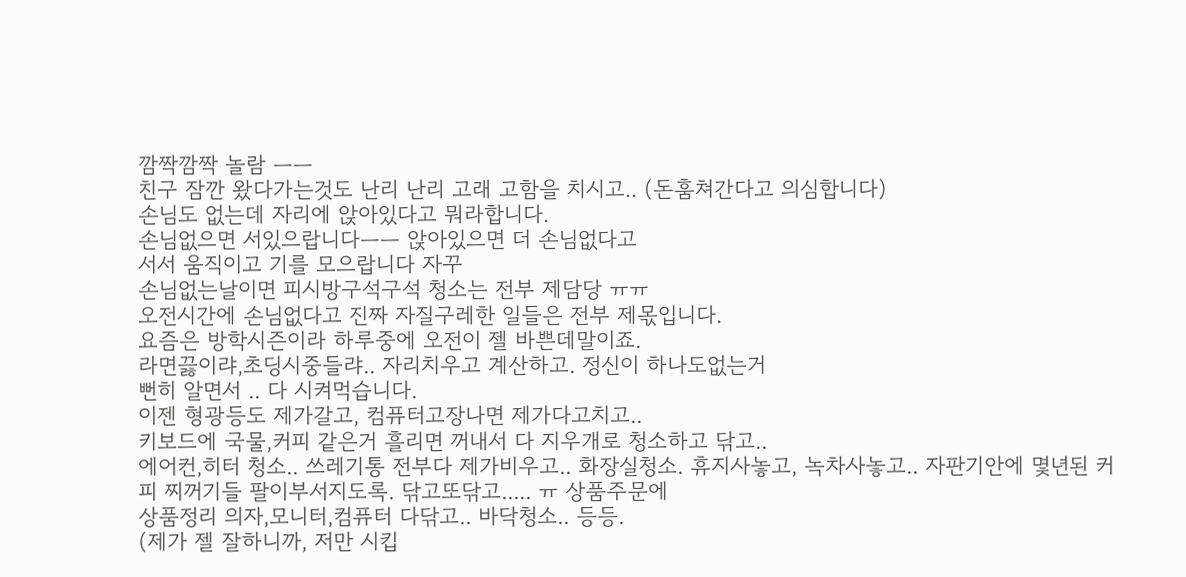깜짝깜짝 놀람 ㅡㅡ
친구 잠깐 왔다가는것도 난리 난리 고래 고함을 치시고.. (돈훔쳐간다고 의심합니다)
손님도 없는데 자리에 앉아있다고 뭐라합니다.
손님없으면 서있으랍니다ㅡㅡ 앉아있으면 더 손님없다고
서서 움직이고 기를 모으랍니다 자꾸
손님없는날이면 피시방구석구석 청소는 전부 제담당 ㅠㅠ
오전시간에 손님없다고 진짜 자질구레한 일들은 전부 제몫입니다.
요즘은 방학시즌이라 하루중에 오전이 젤 바쁜데말이죠.
라면끓이랴,초딩시중들랴.. 자리치우고 계산하고. 정신이 하나도없는거
뻔히 알면서 .. 다 시켜먹습니다.
이젠 형광등도 제가갈고, 컴퓨터고장나면 제가다고치고..
키보드에 국물,커피 같은거 흘리면 꺼내서 다 지우개로 청소하고 닦고..
에어컨,히터 청소.. 쓰레기통 전부다 제가비우고.. 화장실청소. 휴지사놓고, 녹차사놓고.. 자판기안에 몇년된 커피 찌꺼기들 팔이부서지도록. 닦고또닦고..... ㅠ 상품주문에
상품정리 의자,모니터,컴퓨터 다닦고.. 바닥청소.. 등등.
(제가 젤 잘하니까, 저만 시킵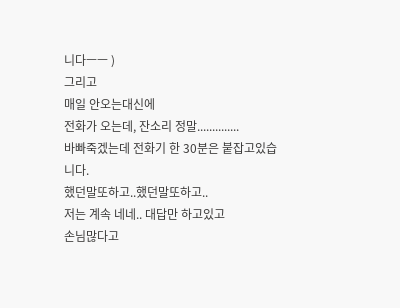니다ㅡㅡ )
그리고
매일 안오는대신에
전화가 오는데, 잔소리 정말..............
바빠죽겠는데 전화기 한 30분은 붙잡고있습니다.
했던말또하고..했던말또하고..
저는 계속 네네.. 대답만 하고있고
손님많다고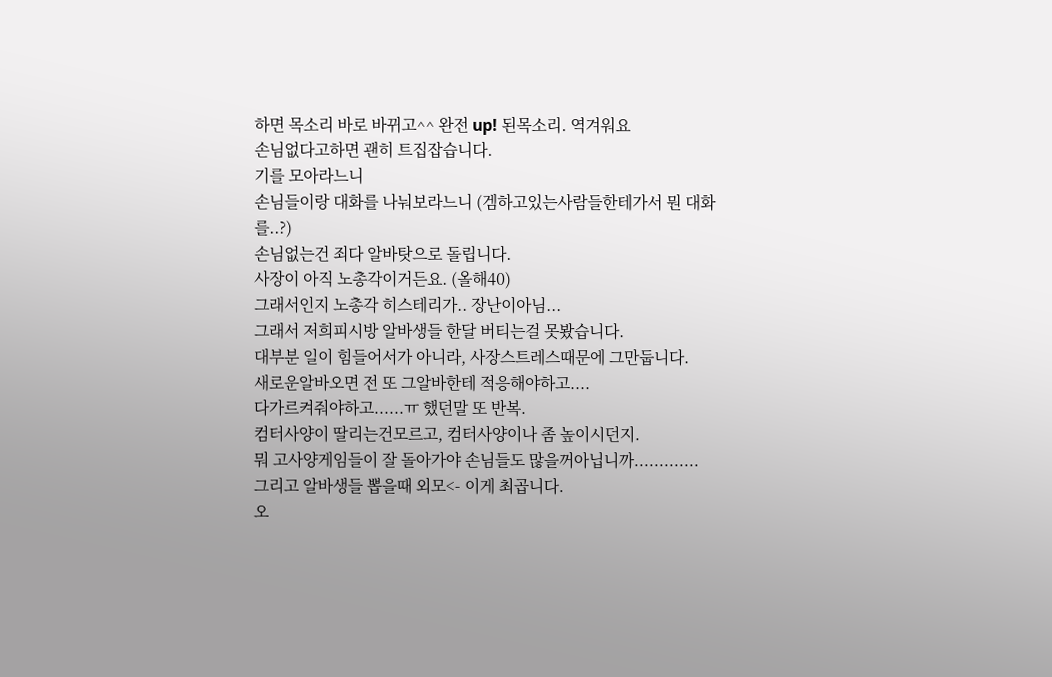하면 목소리 바로 바뀌고^^ 완전 up! 된목소리. 역겨워요
손님없다고하면 괜히 트집잡습니다.
기를 모아라느니
손님들이랑 대화를 나눠보라느니 (겜하고있는사람들한테가서 뭔 대화를..?)
손님없는건 죄다 알바탓으로 돌립니다.
사장이 아직 노총각이거든요. (올해40)
그래서인지 노총각 히스테리가.. 장난이아님...
그래서 저희피시방 알바생들 한달 버티는걸 못봤습니다.
대부분 일이 힘들어서가 아니라, 사장스트레스때문에 그만둡니다.
새로운알바오면 전 또 그알바한테 적응해야하고....
다가르켜줘야하고......ㅠ 했던말 또 반복.
컴터사양이 딸리는건모르고, 컴터사양이나 좀 높이시던지.
뭐 고사양게임들이 잘 돌아가야 손님들도 많을꺼아닙니까.............
그리고 알바생들 뽑을때 외모<- 이게 최곱니다.
오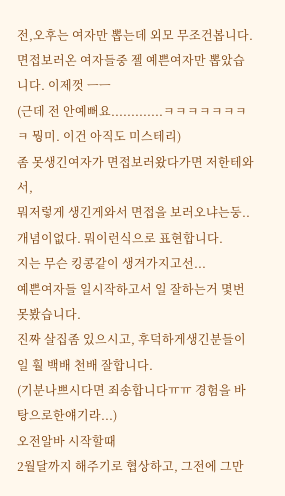전,오후는 여자만 뽑는데 외모 무조건봅니다.
면접보러온 여자들중 젤 예쁜여자만 뽑았습니다. 이제껏 ㅡㅡ
(근데 전 안예뻐요.............ㅋㅋㅋㅋㅋㅋㅋㅋ 뭥미. 이건 아직도 미스테리)
좀 못생긴여자가 면접보러왔다가면 저한테와서,
뭐저렇게 생긴게와서 면접을 보러오냐는둥.. 개념이없다. 뭐이런식으로 표현합니다.
지는 무슨 킹콩같이 생겨가지고선...
예쁜여자들 일시작하고서 일 잘하는거 몇번 못봤습니다.
진짜 살집좀 있으시고, 후덕하게생긴분들이 일 훨 백배 천배 잘합니다.
(기분나쁘시다면 죄송합니다ㅠㅠ 경험을 바탕으로한얘기라...)
오전알바 시작할때
2월달까지 해주기로 협상하고, 그전에 그만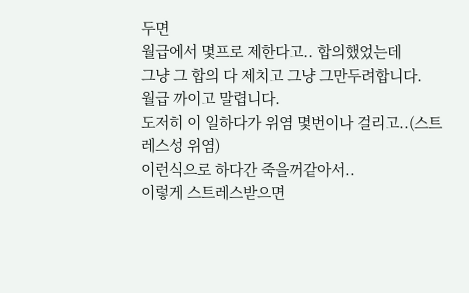두면
월급에서 몇프로 제한다고.. 합의했었는데
그냥 그 합의 다 제치고 그냥 그만두려합니다.
월급 까이고 말렵니다.
도저히 이 일하다가 위염 몇번이나 걸리고..(스트레스성 위염)
이런식으로 하다간 죽을꺼같아서..
이렇게 스트레스받으면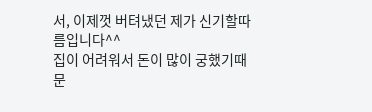서, 이제껏 버텨냈던 제가 신기할따름입니다^^
집이 어려워서 돈이 많이 궁했기때문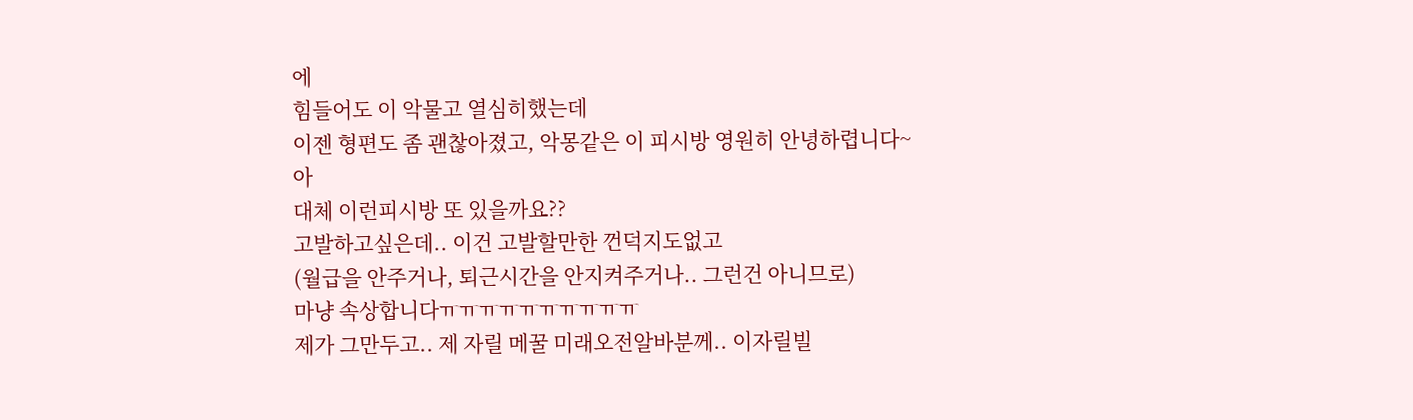에
힘들어도 이 악물고 열심히했는데
이젠 형편도 좀 괜찮아졌고, 악몽같은 이 피시방 영원히 안녕하렵니다~
아
대체 이런피시방 또 있을까요??
고발하고싶은데.. 이건 고발할만한 껀덕지도없고
(월급을 안주거나, 퇴근시간을 안지켜주거나.. 그런건 아니므로)
마냥 속상합니다ㅠㅠㅠㅠㅠㅠㅠㅠㅠㅠ
제가 그만두고.. 제 자릴 메꿀 미래오전알바분께.. 이자릴빌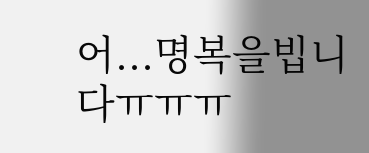어...명복을빕니다ㅠㅠㅠ